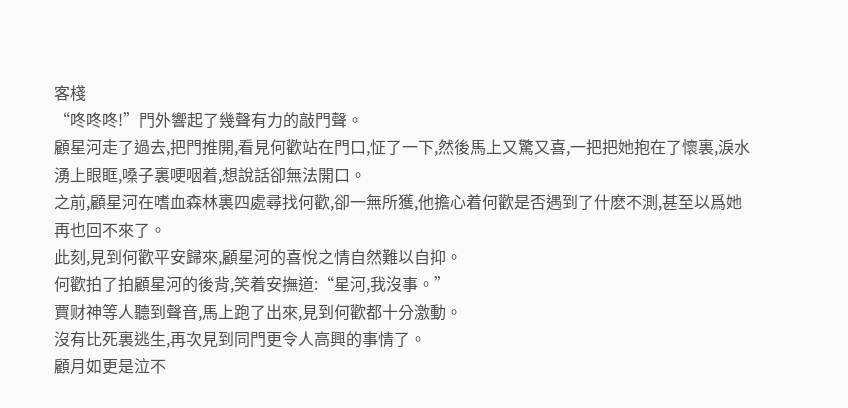客棧
“咚咚咚!”門外響起了幾聲有力的敲門聲。
顧星河走了過去,把門推開,看見何歡站在門口,怔了一下,然後馬上又驚又喜,一把把她抱在了懷裏,淚水湧上眼眶,嗓子裏哽咽着,想說話卻無法開口。
之前,顧星河在嗜血森林裏四處尋找何歡,卻一無所獲,他擔心着何歡是否遇到了什麽不測,甚至以爲她再也回不來了。
此刻,見到何歡平安歸來,顧星河的喜悅之情自然難以自抑。
何歡拍了拍顧星河的後背,笑着安撫道:“星河,我沒事。”
賈财神等人聽到聲音,馬上跑了出來,見到何歡都十分激動。
沒有比死裏逃生,再次見到同門更令人高興的事情了。
顧月如更是泣不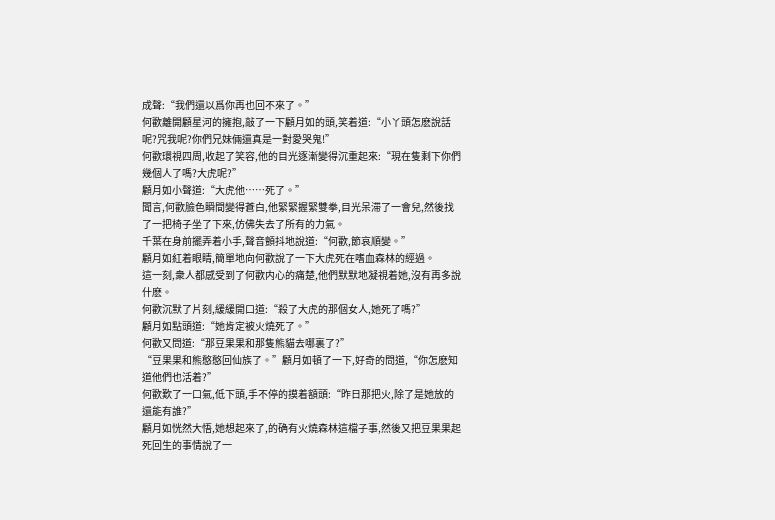成聲:“我們還以爲你再也回不來了。”
何歡離開顧星河的擁抱,敲了一下顧月如的頭,笑着道:“小丫頭怎麽說話呢?咒我呢?你們兄妹倆還真是一對愛哭鬼!”
何歡環視四周,收起了笑容,他的目光逐漸變得沉重起來:“現在隻剩下你們幾個人了嗎?大虎呢?”
顧月如小聲道:“大虎他……死了。”
聞言,何歡臉色瞬間變得蒼白,他緊緊握緊雙拳,目光呆滞了一會兒,然後找了一把椅子坐了下來,仿佛失去了所有的力氣。
千葉在身前擺弄着小手,聲音顫抖地說道:“何歡,節哀順變。”
顧月如紅着眼睛,簡單地向何歡說了一下大虎死在嗜血森林的經過。
這一刻,衆人都感受到了何歡内心的痛楚,他們默默地凝視着她,沒有再多說什麽。
何歡沉默了片刻,緩緩開口道:“殺了大虎的那個女人,她死了嗎?”
顧月如點頭道:“她肯定被火燒死了。”
何歡又問道:“那豆果果和那隻熊貓去哪裏了?”
“豆果果和熊憨憨回仙族了。”顧月如頓了一下,好奇的問道,“你怎麽知道他們也活着?”
何歡歎了一口氣,低下頭,手不停的摸着額頭:“昨日那把火,除了是她放的還能有誰?”
顧月如恍然大悟,她想起來了,的确有火燒森林這檔子事,然後又把豆果果起死回生的事情說了一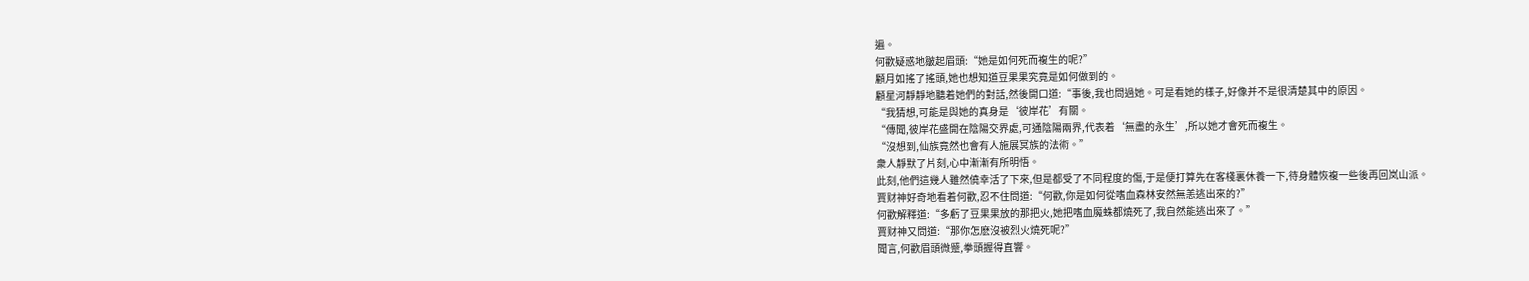遍。
何歡疑惑地皺起眉頭:“她是如何死而複生的呢?”
顧月如搖了搖頭,她也想知道豆果果究竟是如何做到的。
顧星河靜靜地聽着她們的對話,然後開口道:“事後,我也問過她。可是看她的樣子,好像并不是很清楚其中的原因。
“我猜想,可能是與她的真身是‘彼岸花’有關。
“傳聞,彼岸花盛開在陰陽交界處,可通陰陽兩界,代表着‘無盡的永生’,所以她才會死而複生。
“沒想到,仙族竟然也會有人施展冥族的法術。”
衆人靜默了片刻,心中漸漸有所明悟。
此刻,他們這幾人雖然僥幸活了下來,但是都受了不同程度的傷,于是便打算先在客棧裏休養一下,待身體恢複一些後再回岚山派。
賈财神好奇地看着何歡,忍不住問道:“何歡,你是如何從嗜血森林安然無恙逃出來的?”
何歡解釋道:“多虧了豆果果放的那把火,她把嗜血魔蛛都燒死了,我自然能逃出來了。”
賈财神又問道:“那你怎麽沒被烈火燒死呢?”
聞言,何歡眉頭微蹙,拳頭握得直響。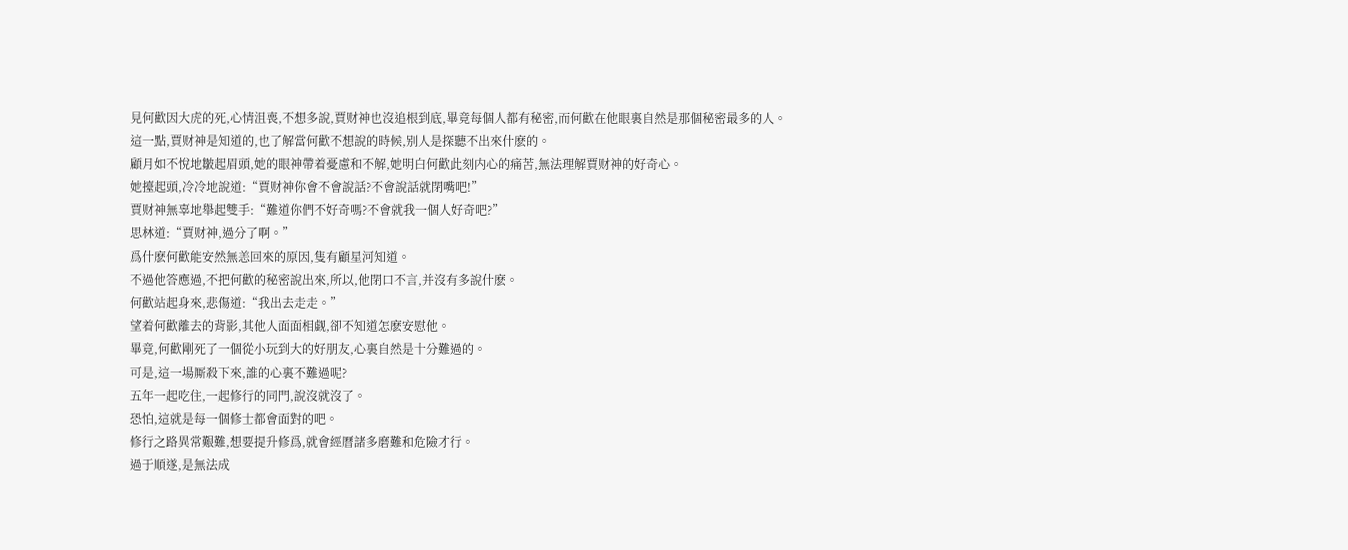見何歡因大虎的死,心情沮喪,不想多說,賈财神也沒追根到底,畢竟每個人都有秘密,而何歡在他眼裏自然是那個秘密最多的人。
這一點,賈财神是知道的,也了解當何歡不想說的時候,别人是探聽不出來什麽的。
顧月如不悅地皺起眉頭,她的眼神帶着憂慮和不解,她明白何歡此刻内心的痛苦,無法理解賈财神的好奇心。
她擡起頭,冷冷地說道:“賈财神你會不會說話?不會說話就閉嘴吧!”
賈财神無辜地舉起雙手:“難道你們不好奇嗎?不會就我一個人好奇吧?”
思林道:“賈财神,過分了啊。”
爲什麽何歡能安然無恙回來的原因,隻有顧星河知道。
不過他答應過,不把何歡的秘密說出來,所以,他閉口不言,并沒有多說什麽。
何歡站起身來,悲傷道:“我出去走走。”
望着何歡離去的背影,其他人面面相觑,卻不知道怎麽安慰他。
畢竟,何歡剛死了一個從小玩到大的好朋友,心裏自然是十分難過的。
可是,這一場厮殺下來,誰的心裏不難過呢?
五年一起吃住,一起修行的同門,說沒就沒了。
恐怕,這就是每一個修士都會面對的吧。
修行之路異常艱難,想要提升修爲,就會經曆諸多磨難和危險才行。
過于順遂,是無法成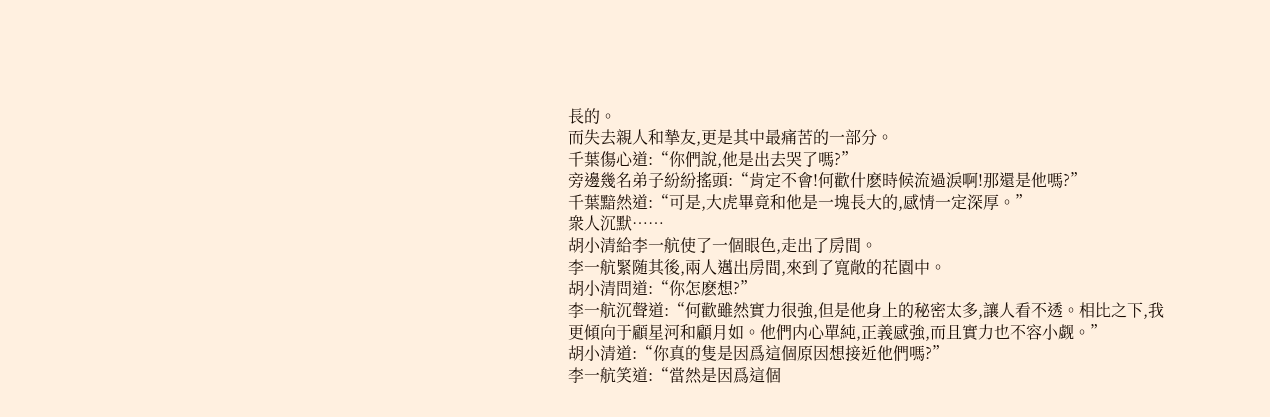長的。
而失去親人和摯友,更是其中最痛苦的一部分。
千葉傷心道:“你們說,他是出去哭了嗎?”
旁邊幾名弟子紛紛搖頭:“肯定不會!何歡什麽時候流過淚啊!那還是他嗎?”
千葉黯然道:“可是,大虎畢竟和他是一塊長大的,感情一定深厚。”
衆人沉默……
胡小清給李一航使了一個眼色,走出了房間。
李一航緊随其後,兩人邁出房間,來到了寬敞的花園中。
胡小清問道:“你怎麽想?”
李一航沉聲道:“何歡雖然實力很強,但是他身上的秘密太多,讓人看不透。相比之下,我更傾向于顧星河和顧月如。他們内心單純,正義感強,而且實力也不容小觑。”
胡小清道:“你真的隻是因爲這個原因想接近他們嗎?”
李一航笑道:“當然是因爲這個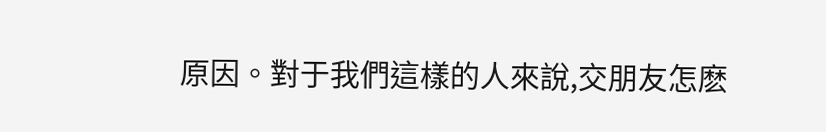原因。對于我們這樣的人來說,交朋友怎麽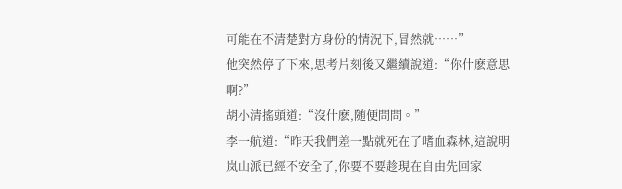可能在不清楚對方身份的情況下,冒然就……”
他突然停了下來,思考片刻後又繼續說道:“你什麽意思啊?”
胡小清搖頭道:“沒什麽,随便問問。”
李一航道:“昨天我們差一點就死在了嗜血森林,這說明岚山派已經不安全了,你要不要趁現在自由先回家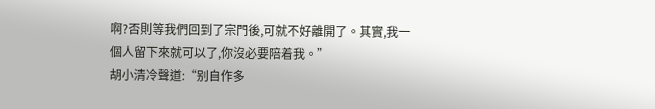啊?否則等我們回到了宗門後,可就不好離開了。其實,我一個人留下來就可以了,你沒必要陪着我。”
胡小清冷聲道:“别自作多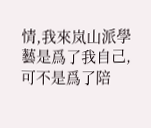情,我來岚山派學藝是爲了我自己,可不是爲了陪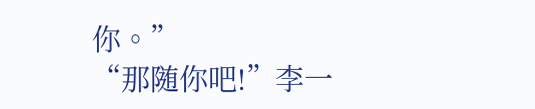你。”
“那随你吧!”李一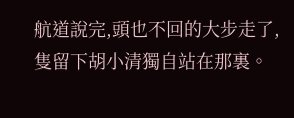航道說完,頭也不回的大步走了,隻留下胡小清獨自站在那裏。